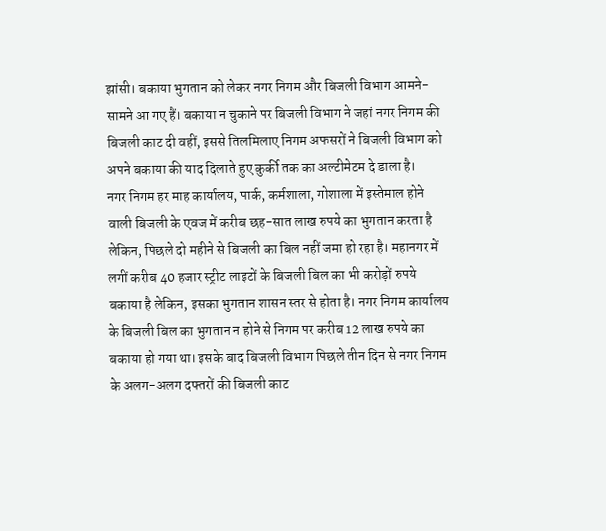झांसी। बकाया भुगतान को लेकर नगर निगम और बिजली विभाग आमने-सामने आ गए हैं। बकाया न चुकाने पर बिजली विभाग ने जहां नगर निगम की बिजली काट दी वहीं, इससे तिलमिलाए निगम अफसरों ने बिजली विभाग को अपने बकाया की याद दिलाते हुए कुर्की तक का अल्टीमेटम दे डाला है।
नगर निगम हर माह कार्यालय, पार्क, कर्मशाला, गोशाला में इस्तेमाल होने वाली बिजली के एवज में करीब छह-सात लाख रुपये का भुगतान करता है लेकिन, पिछले दो महीने से बिजली का बिल नहीं जमा हो रहा है। महानगर में लगीं करीब 40 हजार स्ट्रीट लाइटों के बिजली बिल का भी करोड़ों रुपये बकाया है लेकिन, इसका भुगतान शासन स्तर से होता है। नगर निगम कार्यालय के बिजली बिल का भुगतान न होने से निगम पर करीब 12 लाख रुपये का बकाया हो गया था। इसके बाद बिजली विभाग पिछले तीन दिन से नगर निगम के अलग-अलग दफ्तरों की बिजली काट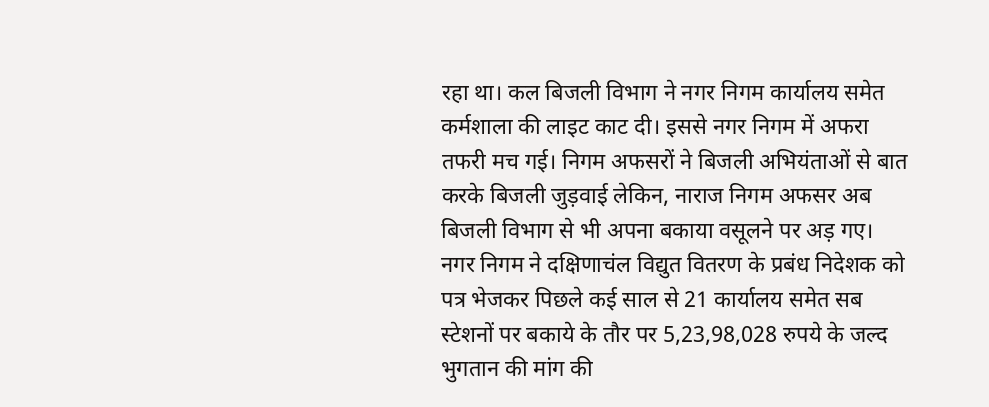रहा था। कल बिजली विभाग ने नगर निगम कार्यालय समेत कर्मशाला की लाइट काट दी। इससे नगर निगम में अफरा तफरी मच गई। निगम अफसरों ने बिजली अभियंताओं से बात करके बिजली जुड़वाई लेकिन, नाराज निगम अफसर अब बिजली विभाग से भी अपना बकाया वसूलने पर अड़ गए। नगर निगम ने दक्षिणाचंल विद्युत वितरण के प्रबंध निदेशक को पत्र भेजकर पिछले कई साल से 21 कार्यालय समेत सब स्टेशनों पर बकाये के तौर पर 5,23,98,028 रुपये के जल्द भुगतान की मांग की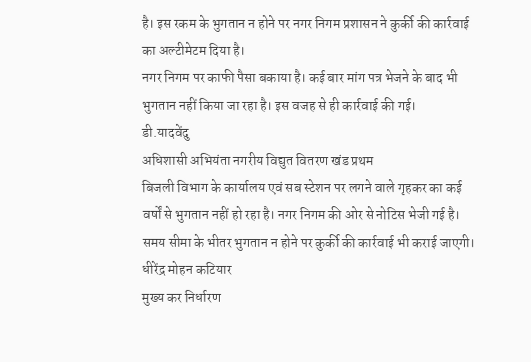है। इस रकम के भुगतान न होने पर नगर निगम प्रशासन ने कुर्की की कार्रवाई का अल्टीमेटम दिया है।
नगर निगम पर काफी पैसा बकाया है। कई बार मांग पत्र भेजने के बाद भी भुगतान नहीं किया जा रहा है। इस वजह से ही कार्रवाई की गई।
डी.यादवेंदु
अधिशासी अभियंता नगरीय विद्युत वितरण खंड प्रथम
बिजली विभाग के कार्यालय एवं सब स्टेशन पर लगने वाले गृहकर का कई वर्षों से भुगतान नहीं हो रहा है। नगर निगम की ओर से नोटिस भेजी गई है। समय सीमा के भीतर भुगतान न होने पर कुर्की की कार्रवाई भी कराई जाएगी।
धीरेंद्र मोहन कटियार
मुख्य कर निर्धारण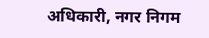अधिकारी, नगर निगम